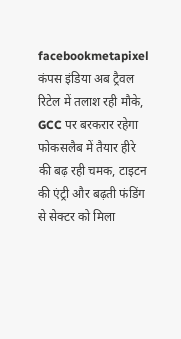facebookmetapixel
कंपस इंडिया अब ट्रैवल रिटेल में तलाश रही मौके, GCC पर बरकरार रहेगा फोकसलैब में तैयार हीरे की बढ़ रही चमक, टाइटन की एंट्री और बढ़ती फंडिंग से सेक्टर को मिला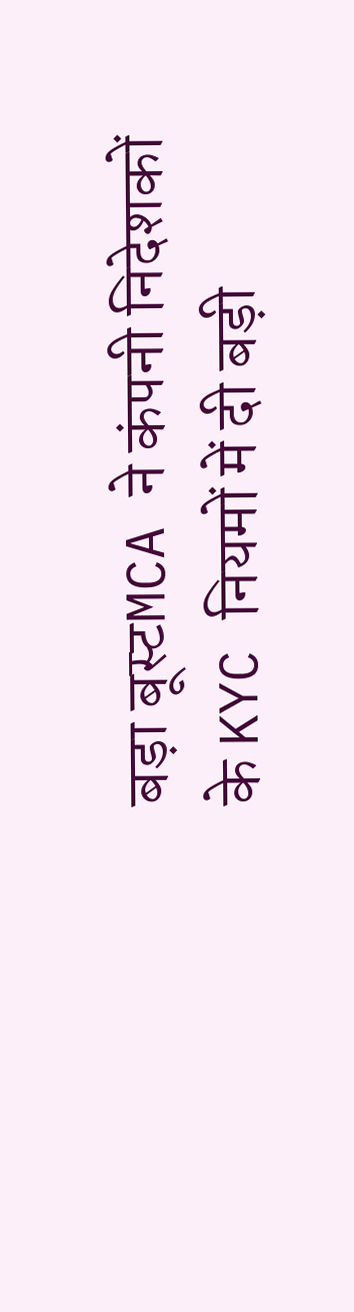बड़ा बूस्टMCA ने कंपनी निदेशकों के KYC नियमों में दी बड़ी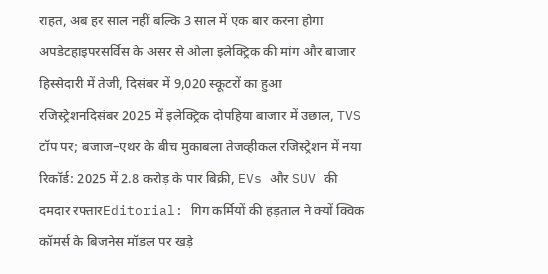राहत, अब हर साल नहीं बल्कि 3 साल में एक बार करना होगा अपडेटहाइपरसर्विस के असर से ओला इलेक्ट्रिक की मांग और बाजार हिस्सेदारी में तेजी, दिसंबर में 9,020 स्कूटरों का हुआ रजिस्ट्रेशनदिसंबर 2025 में इलेक्ट्रिक दोपहिया बाजार में उछाल, TVS टॉप पर; बजाज–एथर के बीच मुकाबला तेजव्हीकल रजिस्ट्रेशन में नया रिकॉर्ड: 2025 में 2.8 करोड़ के पार बिक्री, EVs और SUV की दमदार रफ्तारEditorial: गिग कर्मियों की हड़ताल ने क्यों क्विक कॉमर्स के बिजनेस मॉडल पर खड़े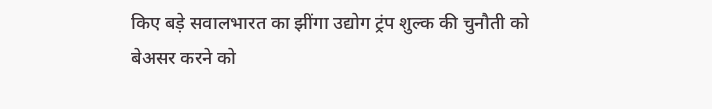किए बड़े सवालभारत का झींगा उद्योग ट्रंप शुल्क की चुनौती को बेअसर करने को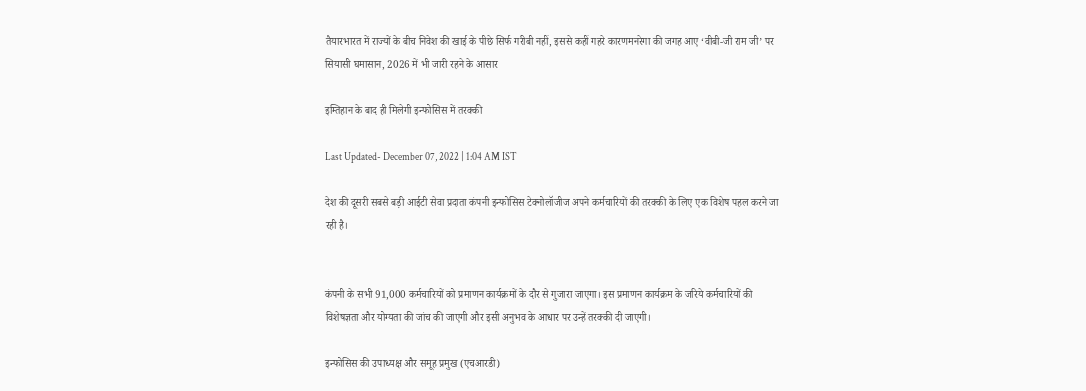तैयारभारत में राज्यों के बीच निवेश की खाई के पीछे सिर्फ गरीबी नहीं, इससे कहीं गहरे कारणमनरेगा की जगह आए ‘वीबी-जी राम जी’ पर सियासी घमासान, 2026 में भी जारी रहने के आसार

इम्तिहान के बाद ही मिलेगी इन्फोसिस में तरक्की

Last Updated- December 07, 2022 | 1:04 AM IST

देश की दूसरी सबसे बड़ी आईटी सेवा प्रदाता कंपनी इन्फोसिस टेक्नोलॉजीज अपने कर्मचारियों की तरक्की के लिए एक विशेष पहल करने जा रही है।


कंपनी के सभी 91,000 कर्मचारियों को प्रमाणन कार्यक्रमों के दौर से गुजारा जाएगा। इस प्रमाणन कार्यक्रम के जरिये कर्मचारियों की विशेषज्ञता और योग्यता की जांच की जाएगी और इसी अनुभव के आधार पर उन्हें तरक्की दी जाएगी।

इन्फोसिस की उपाध्यक्ष और समूह प्रमुख (एचआरडी)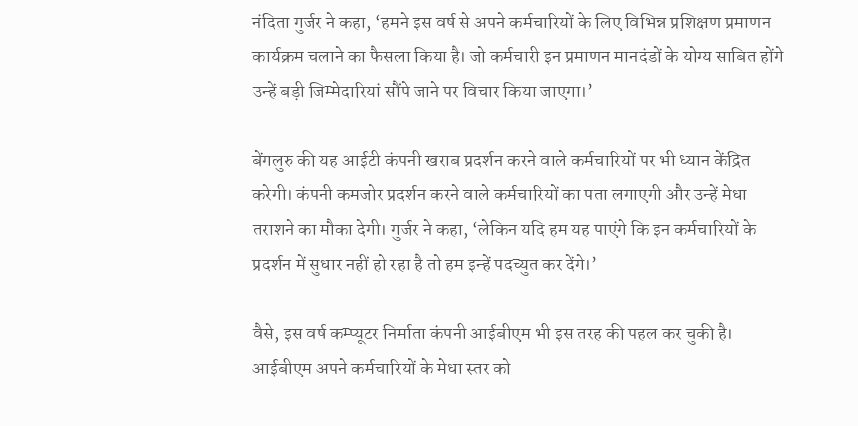नंदिता गुर्जर ने कहा, ‘हमने इस वर्ष से अपने कर्मचारियों के लिए विभिन्न प्रशिक्षण प्रमाणन कार्यक्रम चलाने का फैसला किया है। जो कर्मचारी इन प्रमाणन मानदंडों के योग्य साबित होंगे उन्हें बड़ी जिम्मेदारियां सौंपे जाने पर विचार किया जाएगा।’

बेंगलुरु की यह आईटी कंपनी खराब प्रदर्शन करने वाले कर्मचारियों पर भी ध्यान केंद्रित करेगी। कंपनी कमजोर प्रदर्शन करने वाले कर्मचारियों का पता लगाएगी और उन्हें मेधा तराशने का मौका देगी। गुर्जर ने कहा, ‘लेकिन यदि हम यह पाएंगे कि इन कर्मचारियों के प्रदर्शन में सुधार नहीं हो रहा है तो हम इन्हें पदच्युत कर देंगे।’

वैसे, इस वर्ष कम्प्यूटर निर्माता कंपनी आईबीएम भी इस तरह की पहल कर चुकी है। आईबीएम अपने कर्मचारियों के मेधा स्तर को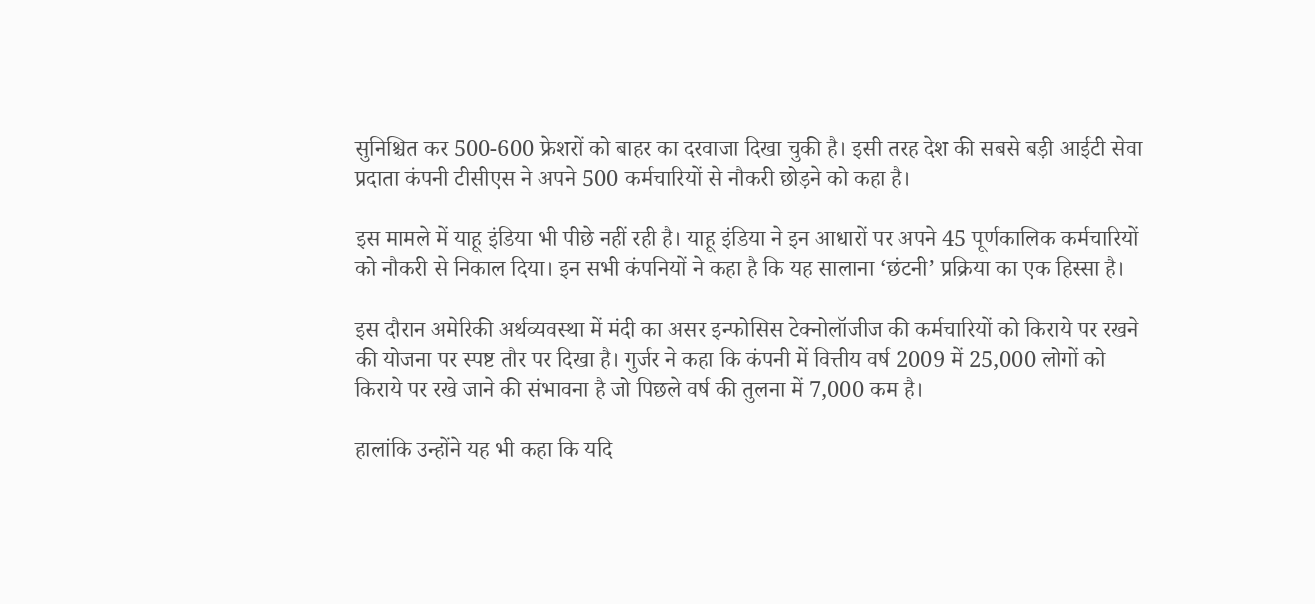सुनिश्चित कर 500-600 फ्रेशरों को बाहर का दरवाजा दिखा चुकी है। इसी तरह देश की सबसे बड़ी आईटी सेवा प्रदाता कंपनी टीसीएस ने अपने 500 कर्मचारियों से नौकरी छोड़ने को कहा है।

इस मामले में याहू इंडिया भी पीछे नहीं रही है। याहू इंडिया ने इन आधारों पर अपने 45 पूर्णकालिक कर्मचारियों को नौकरी से निकाल दिया। इन सभी कंपनियों ने कहा है कि यह सालाना ‘छंटनी’ प्रक्रिया का एक हिस्सा है।

इस दौरान अमेरिकी अर्थव्यवस्था में मंदी का असर इन्फोसिस टेक्नोलॉजीज की कर्मचारियों को किराये पर रखने की योजना पर स्पष्ट तौर पर दिखा है। गुर्जर ने कहा कि कंपनी में वित्तीय वर्ष 2009 में 25,000 लोगों को किराये पर रखे जाने की संभावना है जो पिछले वर्ष की तुलना में 7,000 कम है।

हालांकि उन्होंने यह भी कहा कि यदि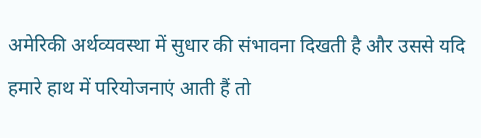अमेरिकी अर्थव्यवस्था में सुधार की संभावना दिखती है और उससे यदि हमारे हाथ में परियोजनाएं आती हैं तो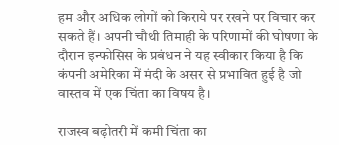हम और अधिक लोगों को किराये पर रखने पर विचार कर सकते हैं। अपनी चौथी तिमाही के परिणामों की घोषणा के दौरान इन्फोसिस के प्रबंधन ने यह स्वीकार किया है कि कंपनी अमेरिका में मंदी के असर से प्रभावित हुई है जो वास्तव में एक चिंता का विषय है।

राजस्व बढ़ोतरी में कमी चिंता का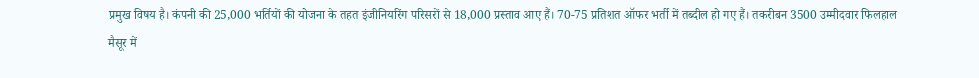प्रमुख विषय है। कंपनी की 25,000 भर्तियों की योजना के तहत इंजीनियरिंग परिसरों से 18,000 प्रस्ताव आए हैं। 70-75 प्रतिशत ऑफर भर्ती में तब्दील हो गए हैं। तकरीबन 3500 उम्मीदवार फिलहाल मैसूर में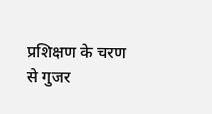प्रशिक्षण के चरण से गुजर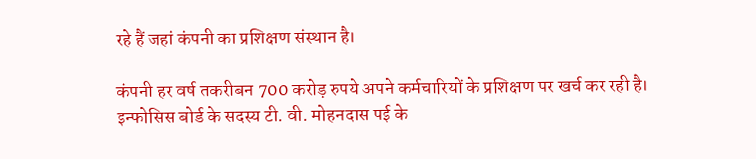रहे हैं जहां कंपनी का प्रशिक्षण संस्थान है।

कंपनी हर वर्ष तकरीबन 700 करोड़ रुपये अपने कर्मचारियों के प्रशिक्षण पर खर्च कर रही है। इन्फोसिस बोर्ड के सदस्य टी. वी. मोहनदास पई के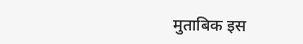मुताबिक इस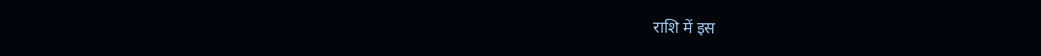राशि में इस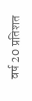वर्ष 20 प्रतिशत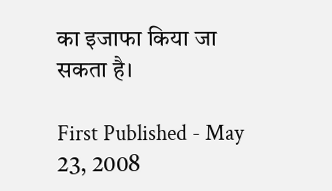का इजाफा किया जा सकता है।

First Published - May 23, 2008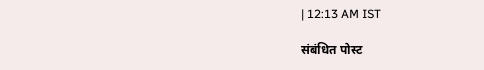| 12:13 AM IST

संबंधित पोस्ट